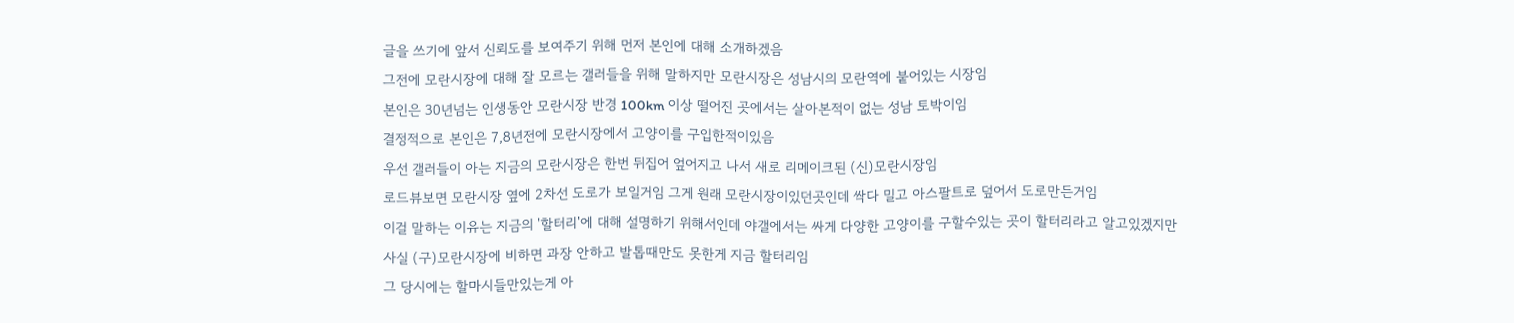글을 쓰기에 앞서 신뢰도를 보여주기 위해 먼저 본인에 대해 소개하겠음
그전에 모란시장에 대해 잘 모르는 갤러들을 위해 말하지만 모란시장은 성남시의 모란역에 붙어있는 시장임
본인은 30년넘는 인생동안 모란시장 반경 100km 이상 떨어진 곳에서는 살아본적이 없는 성남 토박이임
결정적으로 본인은 7,8년전에 모란시장에서 고양이를 구입한적이있음
우선 갤러들이 아는 지금의 모란시장은 한번 뒤집어 엎어지고 나서 새로 리메이크된 (신)모란시장임
로드뷰보면 모란시장 옆에 2차선 도로가 보일거임 그게 원래 모란시장이있던곳인데 싹다 밀고 아스팔트로 덮어서 도로만든거임
이걸 말하는 이유는 지금의 '할터리'에 대해 설명하기 위해서인데 야갤에서는 싸게 다양한 고양이를 구할수있는 곳이 할터리라고 알고있겠지만
사실 (구)모란시장에 비하면 과장 안하고 발톱때만도 못한게 지금 할터리임
그 당시에는 할마시들만있는게 아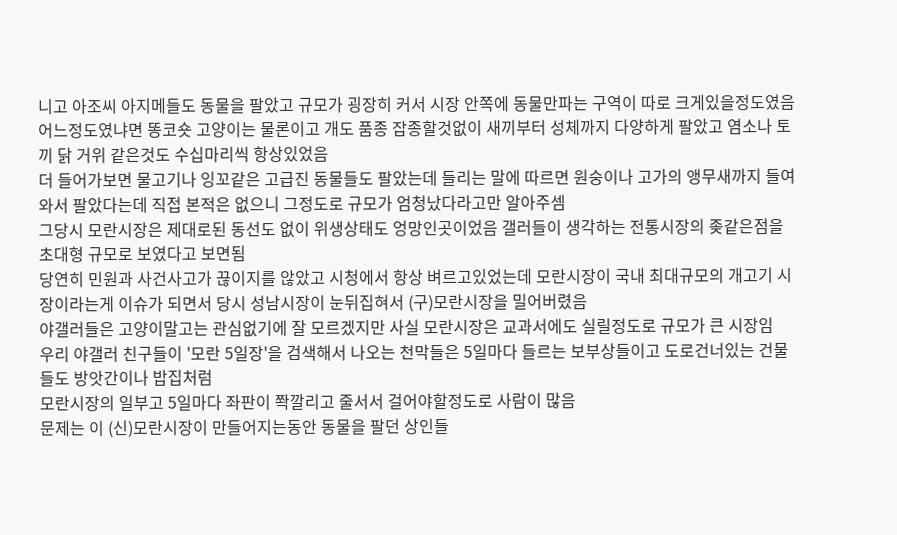니고 아조씨 아지메들도 동물을 팔았고 규모가 굉장히 커서 시장 안쪽에 동물만파는 구역이 따로 크게있을정도였음
어느정도였냐면 똥코숏 고양이는 물론이고 개도 품종 잡종할것없이 새끼부터 성체까지 다양하게 팔았고 염소나 토끼 닭 거위 같은것도 수십마리씩 항상있었음
더 들어가보면 물고기나 잉꼬같은 고급진 동물들도 팔았는데 들리는 말에 따르면 원숭이나 고가의 앵무새까지 들여와서 팔았다는데 직접 본적은 없으니 그정도로 규모가 엄청났다라고만 알아주셈
그당시 모란시장은 제대로된 동선도 없이 위생상태도 엉망인곳이었음 갤러들이 생각하는 전통시장의 좆같은점을 초대형 규모로 보였다고 보면됨
당연히 민원과 사건사고가 끊이지를 않았고 시청에서 항상 벼르고있었는데 모란시장이 국내 최대규모의 개고기 시장이라는게 이슈가 되면서 당시 성남시장이 눈뒤집혀서 (구)모란시장을 밀어버렸음
야갤러들은 고양이말고는 관심없기에 잘 모르겠지만 사실 모란시장은 교과서에도 실릴정도로 규모가 큰 시장임
우리 야갤러 친구들이 '모란 5일장'을 검색해서 나오는 천막들은 5일마다 들르는 보부상들이고 도로건너있는 건물들도 방앗간이나 밥집처럼
모란시장의 일부고 5일마다 좌판이 쫙깔리고 줄서서 걸어야할정도로 사람이 많음
문제는 이 (신)모란시장이 만들어지는동안 동물을 팔던 상인들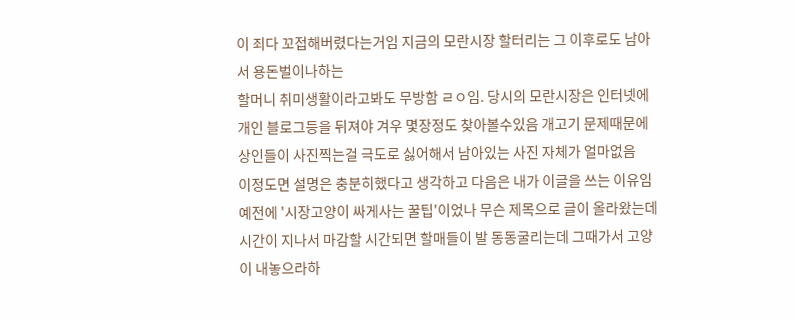이 죄다 꼬접해버렸다는거임 지금의 모란시장 할터리는 그 이후로도 남아서 용돈벌이나하는
할머니 취미생활이라고봐도 무방함 ㄹㅇ임. 당시의 모란시장은 인터넷에 개인 블로그등을 뒤져야 겨우 몇장정도 찾아볼수있음 개고기 문제때문에 상인들이 사진찍는걸 극도로 싫어해서 남아있는 사진 자체가 얼마없음
이정도면 설명은 충분히했다고 생각하고 다음은 내가 이글을 쓰는 이유임
예전에 '시장고양이 싸게사는 꿀팁'이었나 무슨 제목으로 글이 올라왔는데 시간이 지나서 마감할 시간되면 할매들이 발 동동굴리는데 그때가서 고양이 내놓으라하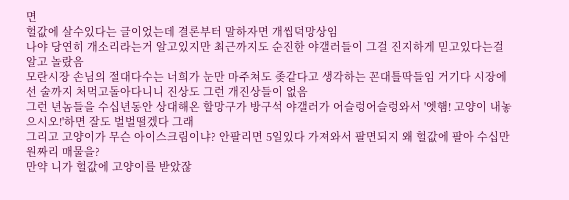면
헐값에 살수있다는 글이었는데 결론부터 말하자면 개씹덕망상임
나야 당연히 개소리라는거 알고있지만 최근까지도 순진한 야갤러들이 그걸 진지하게 믿고있다는걸 알고 놀랐음
모란시장 손님의 절대다수는 너희가 눈만 마주쳐도 좆같다고 생각하는 꼰대틀딱들임 거기다 시장에선 술까지 처먹고돌아다니니 진상도 그런 개진상들이 없음
그런 년놈들을 수십년동안 상대해온 할망구가 방구석 야갤러가 어슬렁어슬렁와서 '엣햄! 고양이 내놓으시오!'하면 잘도 벌벌떨겠다 그래
그리고 고양이가 무슨 아이스크림이냐? 안팔리면 5일있다 가져와서 팔면되지 왜 헐값에 팔아 수십만원짜리 매물을?
만약 니가 헐값에 고양이를 받았잖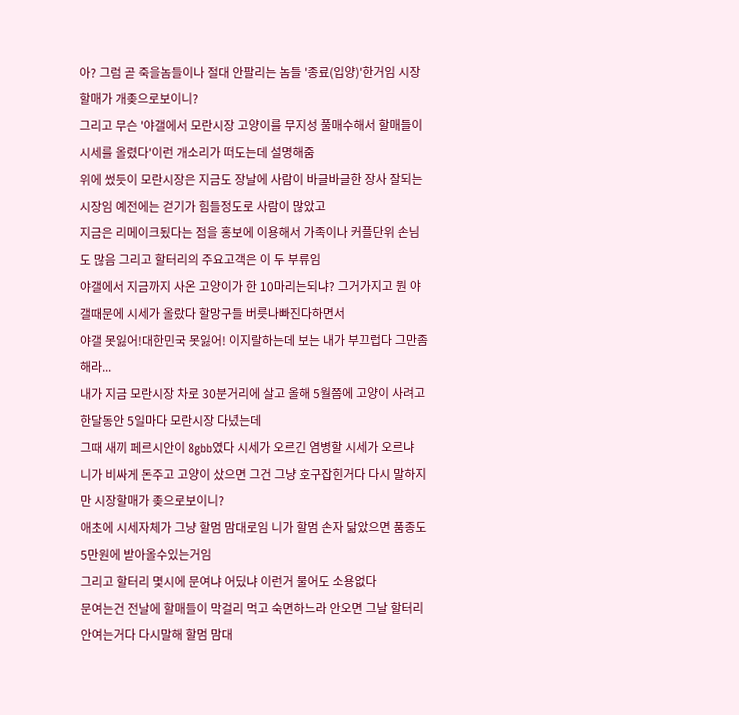아? 그럼 곧 죽을놈들이나 절대 안팔리는 놈들 '종료(입양)'한거임 시장할매가 개좆으로보이니?
그리고 무슨 '야갤에서 모란시장 고양이를 무지성 풀매수해서 할매들이 시세를 올렸다'이런 개소리가 떠도는데 설명해줌
위에 썼듯이 모란시장은 지금도 장날에 사람이 바글바글한 장사 잘되는 시장임 예전에는 걷기가 힘들정도로 사람이 많았고
지금은 리메이크됬다는 점을 홍보에 이용해서 가족이나 커플단위 손님도 많음 그리고 할터리의 주요고객은 이 두 부류임
야갤에서 지금까지 사온 고양이가 한 10마리는되냐? 그거가지고 뭔 야갤때문에 시세가 올랐다 할망구들 버릇나빠진다하면서
야갤 못잃어!대한민국 못잃어! 이지랄하는데 보는 내가 부끄럽다 그만좀해라...
내가 지금 모란시장 차로 30분거리에 살고 올해 5월쯤에 고양이 사려고 한달동안 5일마다 모란시장 다녔는데
그때 새끼 페르시안이 8gbb였다 시세가 오르긴 염병할 시세가 오르냐
니가 비싸게 돈주고 고양이 샀으면 그건 그냥 호구잡힌거다 다시 말하지만 시장할매가 좆으로보이니?
애초에 시세자체가 그냥 할멈 맘대로임 니가 할멈 손자 닮았으면 품종도 5만원에 받아올수있는거임
그리고 할터리 몇시에 문여냐 어딨냐 이런거 물어도 소용없다
문여는건 전날에 할매들이 막걸리 먹고 숙면하느라 안오면 그날 할터리 안여는거다 다시말해 할멈 맘대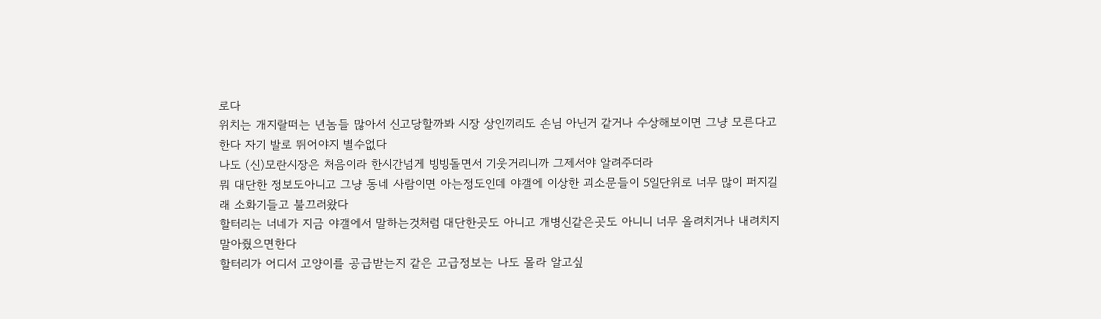로다
위치는 개지랄떠는 년놈들 많아서 신고당할까봐 시장 상인끼리도 손님 아닌거 같거나 수상해보이면 그냥 모른다고한다 자기 발로 뛰어야지 별수없다
나도 (신)모란시장은 처음이라 한시간넘게 빙빙돌면서 기웃거리니까 그제서야 알려주더라
뭐 대단한 정보도아니고 그냥 동네 사람이면 아는정도인데 야갤에 이상한 괴소문들이 5일단위로 너무 많이 퍼지길래 소화기들고 불끄러왔다
할터리는 너네가 지금 야갤에서 말하는것처럼 대단한곳도 아니고 개병신같은곳도 아니니 너무 올려치거나 내려치지 말아줬으면한다
할터리가 어디서 고양이를 공급받는지 같은 고급정보는 나도 몰라 알고싶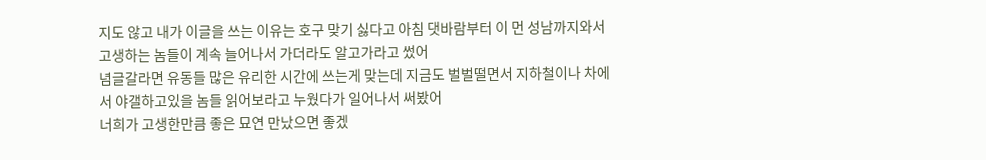지도 않고 내가 이글을 쓰는 이유는 호구 맞기 싫다고 아침 댓바람부터 이 먼 성남까지와서
고생하는 놈들이 계속 늘어나서 가더라도 알고가라고 썼어
념글갈라면 유동들 많은 유리한 시간에 쓰는게 맞는데 지금도 벌벌떨면서 지하철이나 차에서 야갤하고있을 놈들 읽어보라고 누웠다가 일어나서 써봤어
너희가 고생한만큼 좋은 묘연 만났으면 좋겠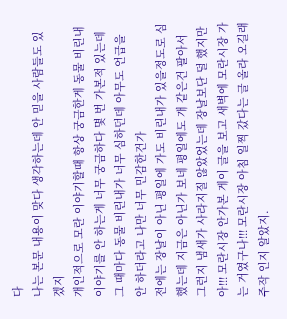다
나는 본문 내용이 맞다 생각하는데 안 믿을 사람들도 있겠지
개인적으로 모란 이야기할때 항상 궁금한게 동물 비린내 이야기를 안 하는게 너무 궁금하다 몇 번 가본적 있는데 그 때마다 동물 비린내가 너무 심하던데 아무도 언급을 안 하더라고 나만 너무 민감한건가
전에는 장날이 아닌 평일에 가도 비린내가 있을정도로 심했는데 지금은 아닌가 보네 평일에도 개 같은건 팔아서 그런지 냄새가 사라지질 않았었는데 장날보단 덜 했지만
아!!! 모란시장 안가본 게이 글을 보고 새벽에 모란시장 가는 거였구나!!! 모란시장 아침 일찍 갔다는 글 올라 오길래 주작 인지 알았지.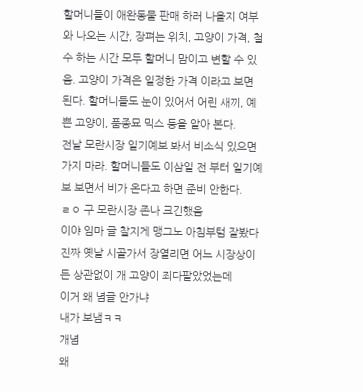할머니들이 애완동물 판매 하러 나올지 여부와 나오는 시간, 장펴는 위치, 고양이 가격, 철수 하는 시간 모두 할머니 맘이고 변할 수 있음. 고양이 가격은 일정한 가격 이라고 보면 된다. 할머니들도 눈이 있어서 어린 새끼, 예쁜 고양이, 품종묘 믹스 등을 알아 본다.
전날 모란시장 일기예보 봐서 비소식 있으면 가지 마라. 할머니들도 이삼일 전 부터 일기예보 보면서 비가 온다고 하면 준비 안한다.
ㄹㅇ 구 모란시장 존나 크긴했음
이야 임마 글 찰지게 맹그노 아침부텀 잘봤다
진짜 옛날 시골가서 장열리면 어느 시장상이든 상관없이 개 고양이 죄다팔았었는데
이거 왜 념글 안가냐
내가 보냄ㅋㅋ
개념
왜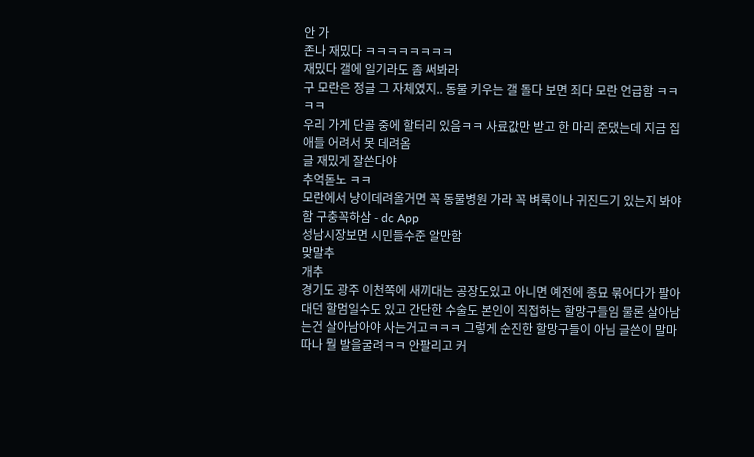안 가
존나 재밌다 ㅋㅋㅋㅋㅋㅋㅋㅋ
재밌다 갤에 일기라도 좀 써봐라
구 모란은 정글 그 자체였지.. 동물 키우는 갤 돌다 보면 죄다 모란 언급함 ㅋㅋㅋㅋ
우리 가게 단골 중에 할터리 있음ㅋㅋ 사료값만 받고 한 마리 준댔는데 지금 집 애들 어려서 못 데려옴
글 재밌게 잘쓴다야
추억돋노 ㅋㅋ
모란에서 냥이데려올거면 꼭 동물병원 가라 꼭 벼룩이나 귀진드기 있는지 봐야함 구충꼭하삼 - dc App
성남시장보면 시민들수준 알만함
맞말추
개추
경기도 광주 이천쪽에 새끼대는 공장도있고 아니면 예전에 종묘 묶어다가 팔아대던 할멈일수도 있고 간단한 수술도 본인이 직접하는 할망구들임 물론 살아남는건 살아남아야 사는거고ㅋㅋㅋ 그렇게 순진한 할망구들이 아님 글쓴이 말마따나 뭘 발을굴려ㅋㅋ 안팔리고 커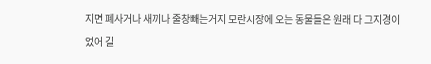지면 폐사거나 새끼나 줄창빼는거지 모란시장에 오는 동물들은 원래 다 그지경이었어 길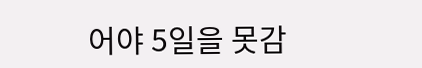어야 5일을 못감